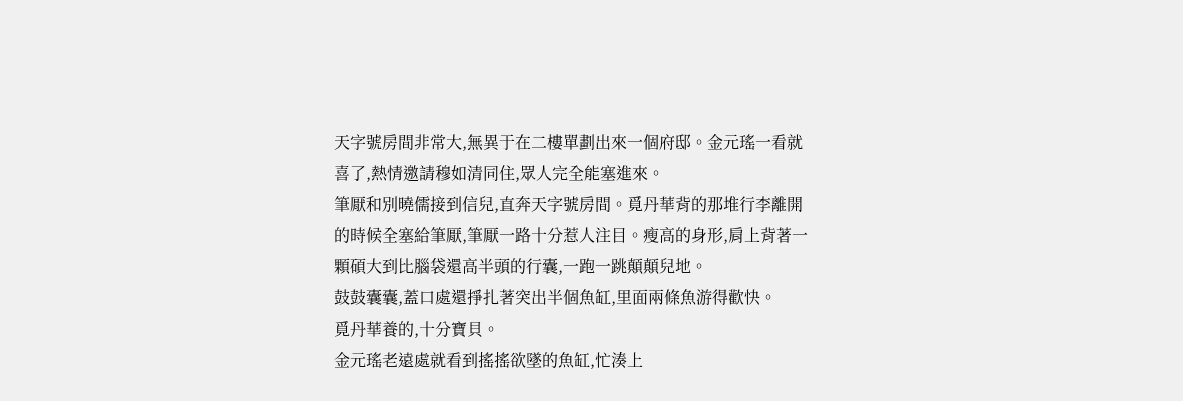天字號房間非常大,無異于在二樓單劃出來一個府邸。金元瑤一看就喜了,熱情邀請穆如清同住,眾人完全能塞進來。
筆厭和別曉儒接到信兒,直奔天字號房間。覓丹華背的那堆行李離開的時候全塞給筆厭,筆厭一路十分惹人注目。瘦高的身形,肩上背著一顆碩大到比腦袋還高半頭的行囊,一跑一跳顛顛兒地。
鼓鼓囊囊,蓋口處還掙扎著突出半個魚缸,里面兩條魚游得歡快。
覓丹華養的,十分寶貝。
金元瑤老遠處就看到搖搖欲墜的魚缸,忙湊上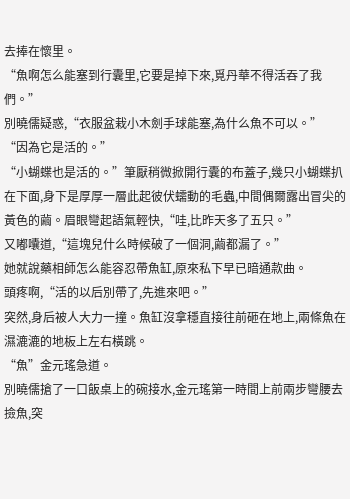去捧在懷里。
“魚啊怎么能塞到行囊里,它要是掉下來,覓丹華不得活吞了我們。”
別曉儒疑惑,“衣服盆栽小木劍手球能塞,為什么魚不可以。”
“因為它是活的。”
“小蝴蝶也是活的。”筆厭稍微掀開行囊的布蓋子,幾只小蝴蝶扒在下面,身下是厚厚一層此起彼伏蠕動的毛蟲,中間偶爾露出冒尖的黃色的繭。眉眼彎起語氣輕快,“哇,比昨天多了五只。”
又嘟囔道,“這塊兒什么時候破了一個洞,繭都漏了。”
她就說藥相師怎么能容忍帶魚缸,原來私下早已暗通款曲。
頭疼啊,“活的以后別帶了,先進來吧。”
突然,身后被人大力一撞。魚缸沒拿穩直接往前砸在地上,兩條魚在濕漉漉的地板上左右橫跳。
“魚”金元瑤急道。
別曉儒搶了一口飯桌上的碗接水,金元瑤第一時間上前兩步彎腰去撿魚,突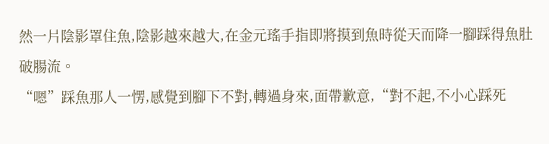然一片陰影罩住魚,陰影越來越大,在金元瑤手指即將摸到魚時從天而降一腳踩得魚肚破腸流。
“嗯”踩魚那人一愣,感覺到腳下不對,轉過身來,面帶歉意,“對不起,不小心踩死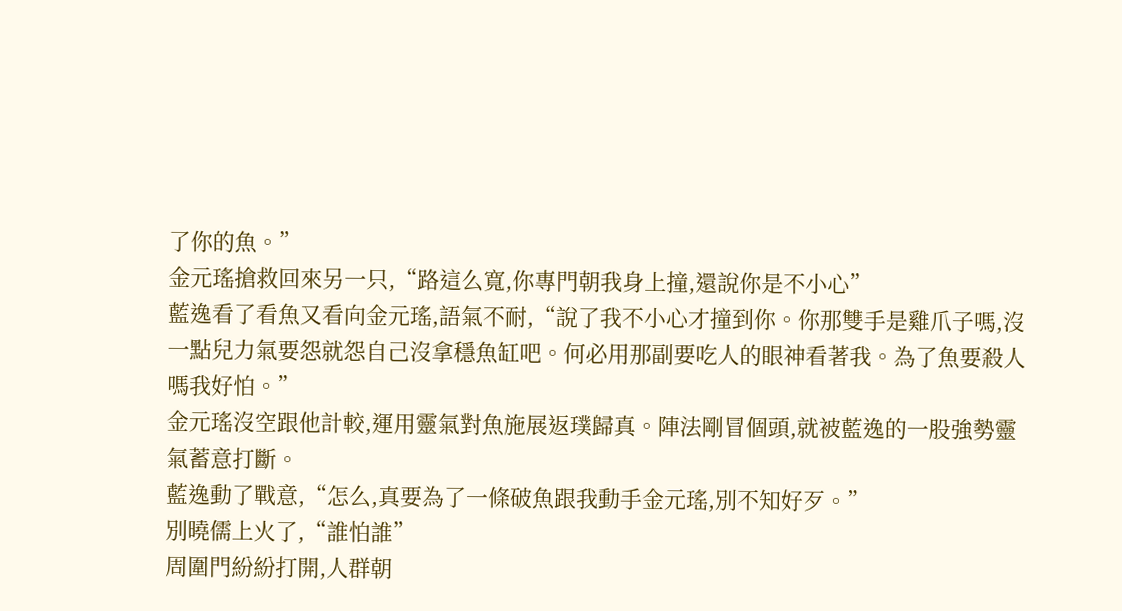了你的魚。”
金元瑤搶救回來另一只,“路這么寬,你專門朝我身上撞,還說你是不小心”
藍逸看了看魚又看向金元瑤,語氣不耐,“說了我不小心才撞到你。你那雙手是雞爪子嗎,沒一點兒力氣要怨就怨自己沒拿穩魚缸吧。何必用那副要吃人的眼神看著我。為了魚要殺人嗎我好怕。”
金元瑤沒空跟他計較,運用靈氣對魚施展返璞歸真。陣法剛冒個頭,就被藍逸的一股強勢靈氣蓄意打斷。
藍逸動了戰意,“怎么,真要為了一條破魚跟我動手金元瑤,別不知好歹。”
別曉儒上火了,“誰怕誰”
周圍門紛紛打開,人群朝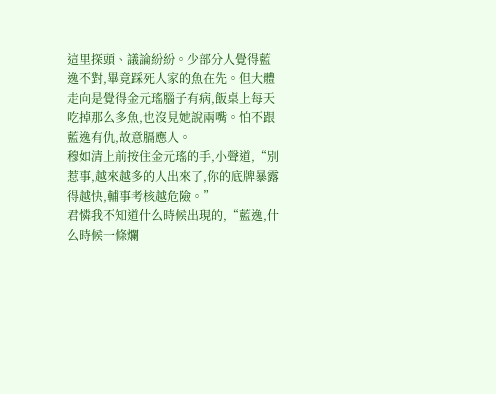這里探頭、議論紛紛。少部分人覺得藍逸不對,畢竟踩死人家的魚在先。但大體走向是覺得金元瑤腦子有病,飯桌上每天吃掉那么多魚,也沒見她說兩嘴。怕不跟藍逸有仇,故意膈應人。
穆如清上前按住金元瑤的手,小聲道,“別惹事,越來越多的人出來了,你的底牌暴露得越快,輔事考核越危險。”
君憐我不知道什么時候出現的,“藍逸,什么時候一條爛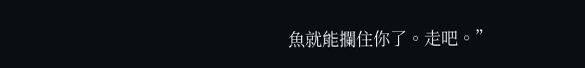魚就能攔住你了。走吧。”